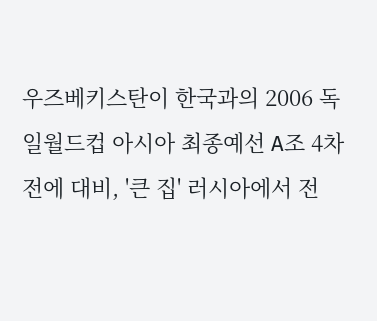우즈베키스탄이 한국과의 2006 독일월드컵 아시아 최종예선 A조 4차전에 대비, '큰 집' 러시아에서 전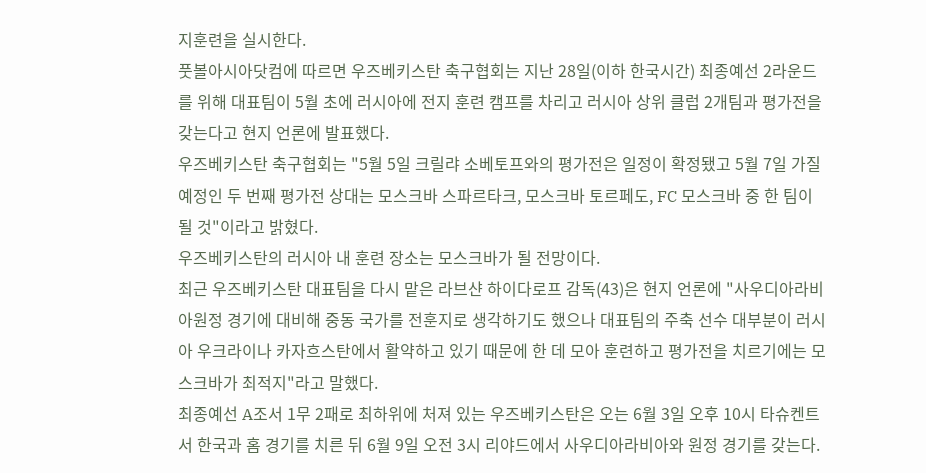지훈련을 실시한다.
풋볼아시아닷컴에 따르면 우즈베키스탄 축구협회는 지난 28일(이하 한국시간) 최종예선 2라운드를 위해 대표팀이 5월 초에 러시아에 전지 훈련 캠프를 차리고 러시아 상위 클럽 2개팀과 평가전을 갖는다고 현지 언론에 발표했다.
우즈베키스탄 축구협회는 "5월 5일 크릴랴 소베토프와의 평가전은 일정이 확정됐고 5월 7일 가질 예정인 두 번째 평가전 상대는 모스크바 스파르타크, 모스크바 토르페도, FC 모스크바 중 한 팀이 될 것"이라고 밝혔다.
우즈베키스탄의 러시아 내 훈련 장소는 모스크바가 될 전망이다.
최근 우즈베키스탄 대표팀을 다시 맡은 라브샨 하이다로프 감독(43)은 현지 언론에 "사우디아라비아원정 경기에 대비해 중동 국가를 전훈지로 생각하기도 했으나 대표팀의 주축 선수 대부분이 러시아 우크라이나 카자흐스탄에서 활약하고 있기 때문에 한 데 모아 훈련하고 평가전을 치르기에는 모스크바가 최적지"라고 말했다.
최종예선 A조서 1무 2패로 최하위에 처져 있는 우즈베키스탄은 오는 6월 3일 오후 10시 타슈켄트서 한국과 홈 경기를 치른 뒤 6월 9일 오전 3시 리야드에서 사우디아라비아와 원정 경기를 갖는다.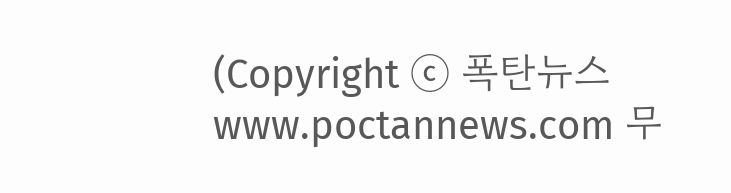(Copyright ⓒ 폭탄뉴스 www.poctannews.com 무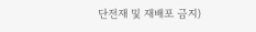단전재 및 재배포 금지)